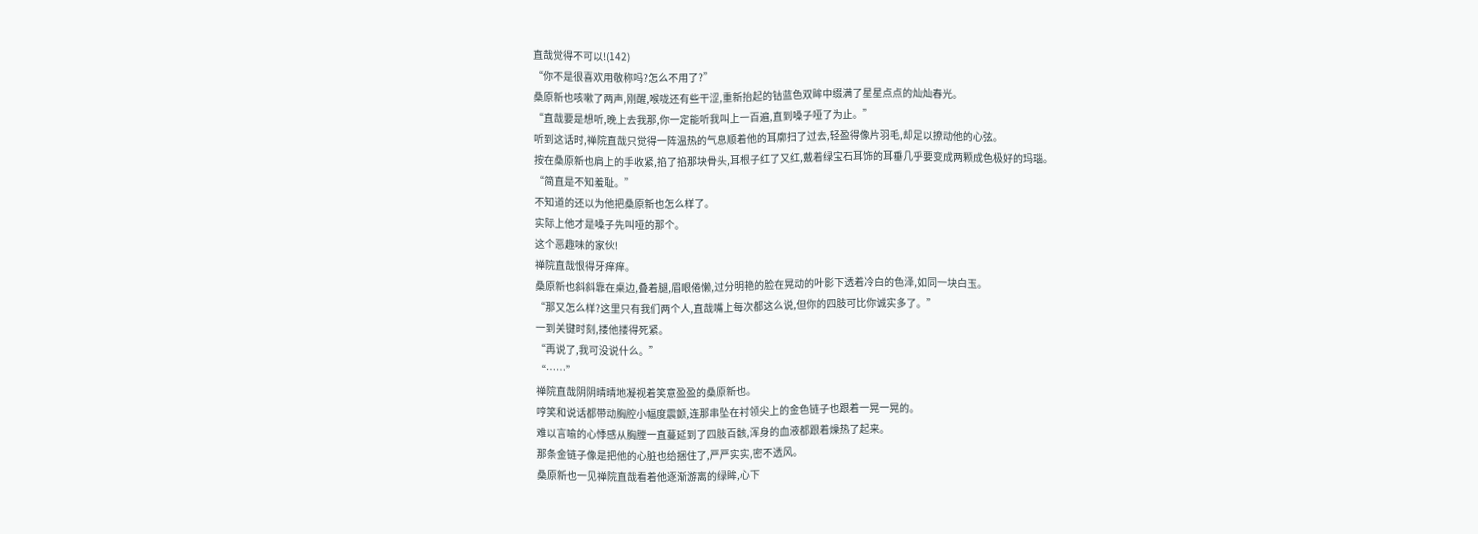直哉觉得不可以!(142)
“你不是很喜欢用敬称吗?怎么不用了?”
桑原新也咳嗽了两声,刚醒,喉咙还有些干涩,重新抬起的钴蓝色双眸中缀满了星星点点的灿灿春光。
“直哉要是想听,晚上去我那,你一定能听我叫上一百遍,直到嗓子哑了为止。”
听到这话时,禅院直哉只觉得一阵温热的气息顺着他的耳廓扫了过去,轻盈得像片羽毛,却足以撩动他的心弦。
按在桑原新也肩上的手收紧,掐了掐那块骨头,耳根子红了又红,戴着绿宝石耳饰的耳垂几乎要变成两颗成色极好的玛瑙。
“简直是不知羞耻。”
不知道的还以为他把桑原新也怎么样了。
实际上他才是嗓子先叫哑的那个。
这个恶趣味的家伙!
禅院直哉恨得牙痒痒。
桑原新也斜斜靠在桌边,叠着腿,眉眼倦懒,过分明艳的脸在晃动的叶影下透着冷白的色泽,如同一块白玉。
“那又怎么样?这里只有我们两个人,直哉嘴上每次都这么说,但你的四肢可比你诚实多了。”
一到关键时刻,搂他搂得死紧。
“再说了,我可没说什么。”
“……”
禅院直哉阴阴晴晴地凝视着笑意盈盈的桑原新也。
哼笑和说话都带动胸腔小幅度震颤,连那串坠在衬领尖上的金色链子也跟着一晃一晃的。
难以言喻的心悸感从胸膛一直蔓延到了四肢百骸,浑身的血液都跟着燥热了起来。
那条金链子像是把他的心脏也给捆住了,严严实实,密不透风。
桑原新也一见禅院直哉看着他逐渐游离的绿眸,心下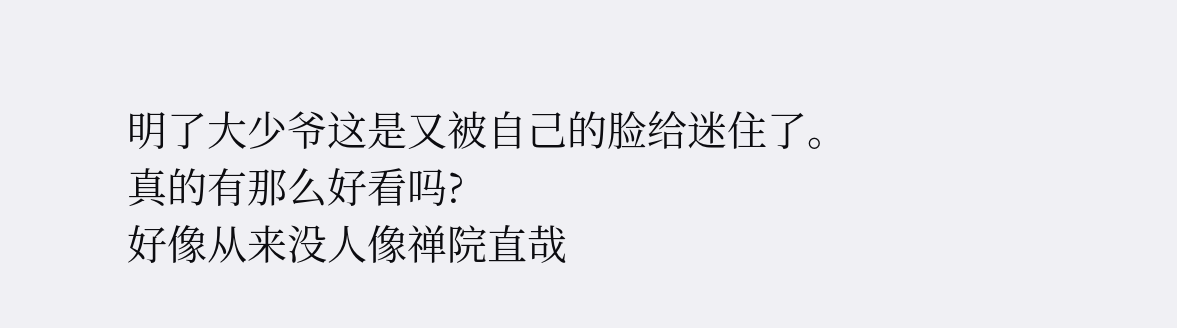明了大少爷这是又被自己的脸给迷住了。
真的有那么好看吗?
好像从来没人像禅院直哉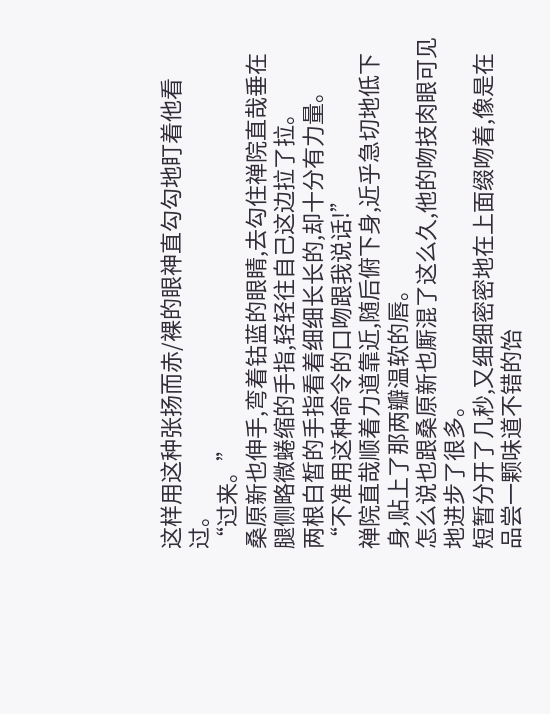这样用这种张扬而赤/裸的眼神直勾勾地盯着他看过。
“过来。”
桑原新也伸手,弯着钴蓝的眼睛,去勾住禅院直哉垂在腿侧略微蜷缩的手指,轻轻往自己这边拉了拉。
两根白皙的手指看着细细长长的,却十分有力量。
“不准用这种命令的口吻跟我说话!”
禅院直哉顺着力道靠近,随后俯下身,近乎急切地低下身,贴上了那两瓣温软的唇。
怎么说也跟桑原新也厮混了这么久,他的吻技肉眼可见地进步了很多。
短暂分开了几秒,又细细密密地在上面缀吻着,像是在品尝一颗味道不错的饴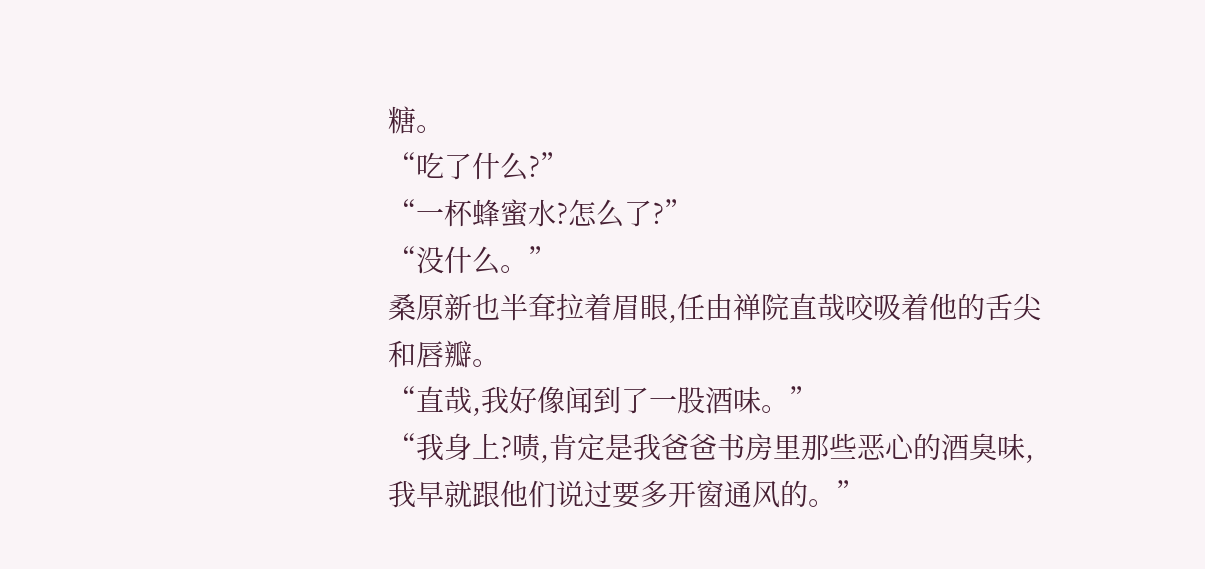糖。
“吃了什么?”
“一杯蜂蜜水?怎么了?”
“没什么。”
桑原新也半耷拉着眉眼,任由禅院直哉咬吸着他的舌尖和唇瓣。
“直哉,我好像闻到了一股酒味。”
“我身上?啧,肯定是我爸爸书房里那些恶心的酒臭味,我早就跟他们说过要多开窗通风的。”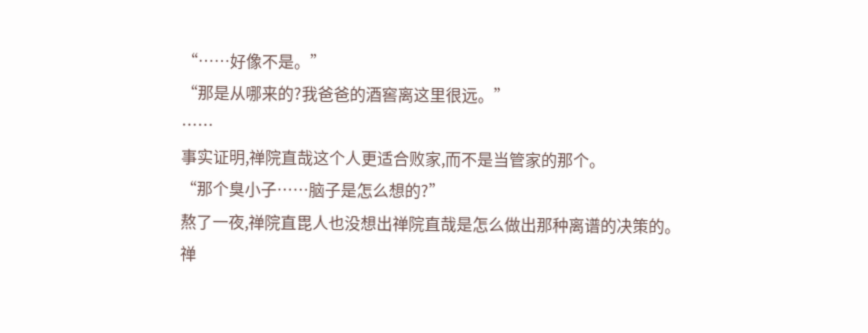“……好像不是。”
“那是从哪来的?我爸爸的酒窖离这里很远。”
……
事实证明,禅院直哉这个人更适合败家,而不是当管家的那个。
“那个臭小子……脑子是怎么想的?”
熬了一夜,禅院直毘人也没想出禅院直哉是怎么做出那种离谱的决策的。
禅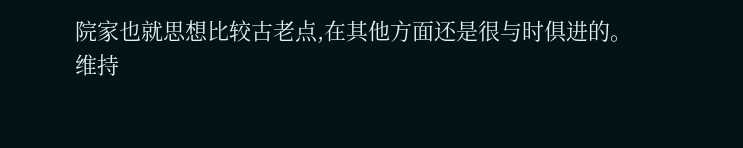院家也就思想比较古老点,在其他方面还是很与时俱进的。
维持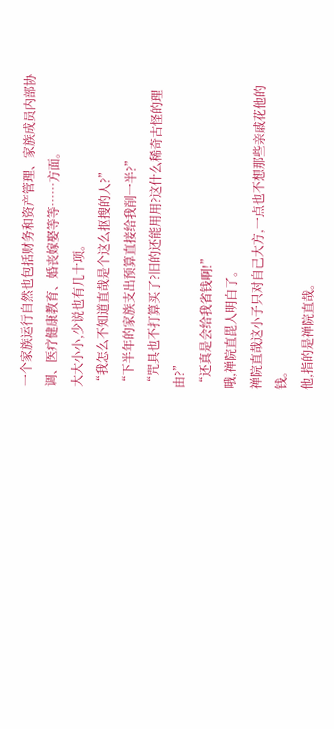一个家族运行自然也包括财务和资产管理、家族成员内部协调、医疗健康教育、婚丧嫁娶等等……方面。
大大小小,少说也有几十项。
“我怎么不知道直哉是个这么抠搜的人?”
“下半年的家族支出预算直接给我削一半?”
“咒具也不打算买了?旧的还能用用?这什么稀奇古怪的理由?”
“还真是会给我省钱啊!”
哦,禅院直毘人明白了。
禅院直哉这小子只对自己大方,一点也不想那些亲戚花他的钱。
他,指的是禅院直哉。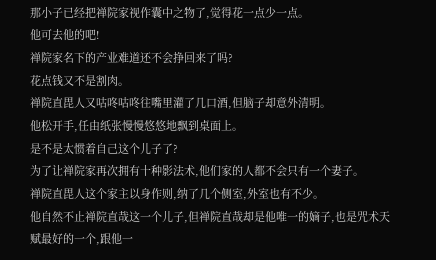那小子已经把禅院家视作囊中之物了,觉得花一点少一点。
他可去他的吧!
禅院家名下的产业难道还不会挣回来了吗?
花点钱又不是割肉。
禅院直毘人又咕咚咕咚往嘴里灌了几口酒,但脑子却意外清明。
他松开手,任由纸张慢慢悠悠地飘到桌面上。
是不是太惯着自己这个儿子了?
为了让禅院家再次拥有十种影法术,他们家的人都不会只有一个妻子。
禅院直毘人这个家主以身作则,纳了几个侧室,外室也有不少。
他自然不止禅院直哉这一个儿子,但禅院直哉却是他唯一的嫡子,也是咒术天赋最好的一个,跟他一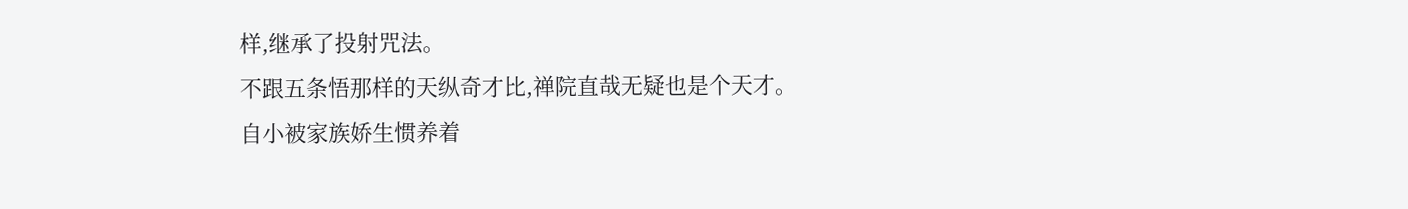样,继承了投射咒法。
不跟五条悟那样的天纵奇才比,禅院直哉无疑也是个天才。
自小被家族娇生惯养着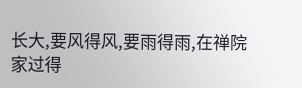长大,要风得风,要雨得雨,在禅院家过得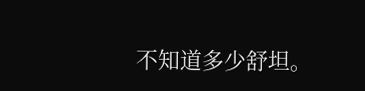不知道多少舒坦。